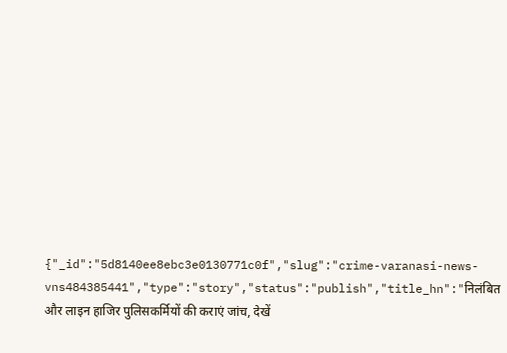{"_id":"5d8140ee8ebc3e0130771c0f","slug":"crime-varanasi-news-vns484385441","type":"story","status":"publish","title_hn":"निलंबित और लाइन हाजिर पुलिसकर्मियों की कराएं जांच, देखें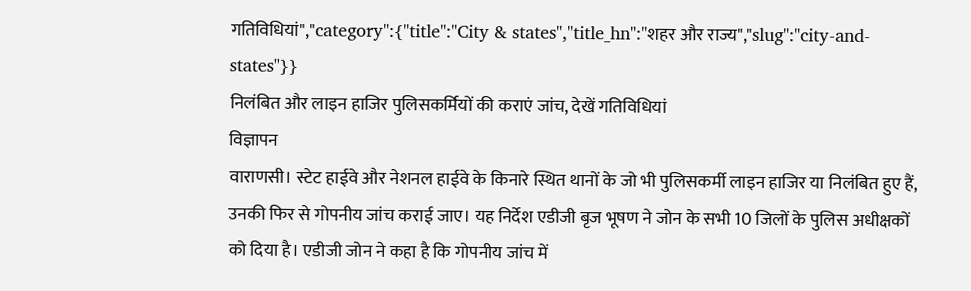गतिविधियां","category":{"title":"City & states","title_hn":"शहर और राज्य","slug":"city-and-states"}}
निलंबित और लाइन हाजिर पुलिसकर्मियों की कराएं जांच, देखें गतिविधियां
विज्ञापन
वाराणसी। स्टेट हाईवे और नेशनल हाईवे के किनारे स्थित थानों के जो भी पुलिसकर्मी लाइन हाजिर या निलंबित हुए हैं, उनकी फिर से गोपनीय जांच कराई जाए। यह निर्देश एडीजी बृज भूषण ने जोन के सभी 10 जिलों के पुलिस अधीक्षकों को दिया है। एडीजी जोन ने कहा है कि गोपनीय जांच में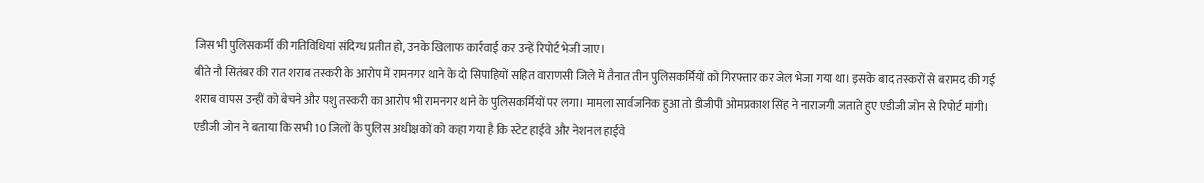जिस भी पुलिसकर्मी की गतिविधियां संदिग्ध प्रतीत हो, उनके खिलाफ कार्रवाई कर उन्हें रिपोर्ट भेजी जाए।
बीते नौ सितंबर की रात शराब तस्करी के आरोप में रामनगर थाने के दो सिपाहियों सहित वाराणसी जिले में तैनात तीन पुलिसकर्मियों को गिरफ्तार कर जेल भेजा गया था। इसके बाद तस्करों से बरामद की गई शराब वापस उन्हीं को बेचने और पशु तस्करी का आरोप भी रामनगर थाने के पुलिसकर्मियों पर लगा। मामला सार्वजनिक हुआ तो डीजीपी ओमप्रकाश सिंह ने नाराजगी जताते हुए एडीजी जोन से रिपोर्ट मांगी।
एडीजी जोन ने बताया कि सभी 10 जिलों के पुलिस अधीक्षकों को कहा गया है कि स्टेट हाईवे और नेशनल हाईवे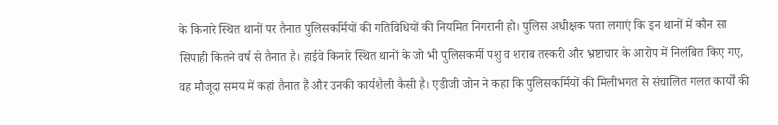के किनारे स्थित थानों पर तैनात पुलिसकर्मियों की गतिविधियों की नियमित निगरानी हो। पुलिस अधीक्षक पता लगाएं कि इन थानों में कौन सा सिपाही कितने वर्ष से तैनात है। हाईवे किनारे स्थित थानों के जो भी पुलिसकर्मी पशु व शराब तस्करी और भ्रष्टाचार के आरोप में निलंबित किए गए, वह मौजूदा समय में कहां तैनात हैं और उनकी कार्यशैली कैसी है। एडीजी जोन ने कहा कि पुलिसकर्मियों की मिलीभगत से संचालित गलत कार्यों की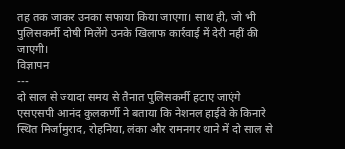तह तक जाकर उनका सफाया किया जाएगा। साथ ही, जो भी पुलिसकर्मी दोषी मिलेंगे उनके खिलाफ कार्रवाई में देरी नहीं की जाएगी।
विज्ञापन
---
दो साल से ज्यादा समय से तैनात पुलिसकर्मी हटाए जाएंगे
एसएसपी आनंद कुलकर्णी ने बताया कि नेशनल हाईवे के किनारे स्थित मिर्जामुराद, रोहनिया, लंका और रामनगर थाने में दो साल से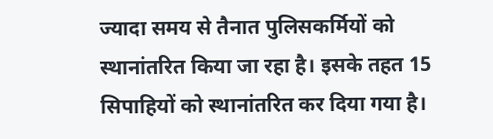ज्यादा समय से तैनात पुलिसकर्मियों को स्थानांतरित किया जा रहा है। इसके तहत 15 सिपाहियों को स्थानांतरित कर दिया गया है।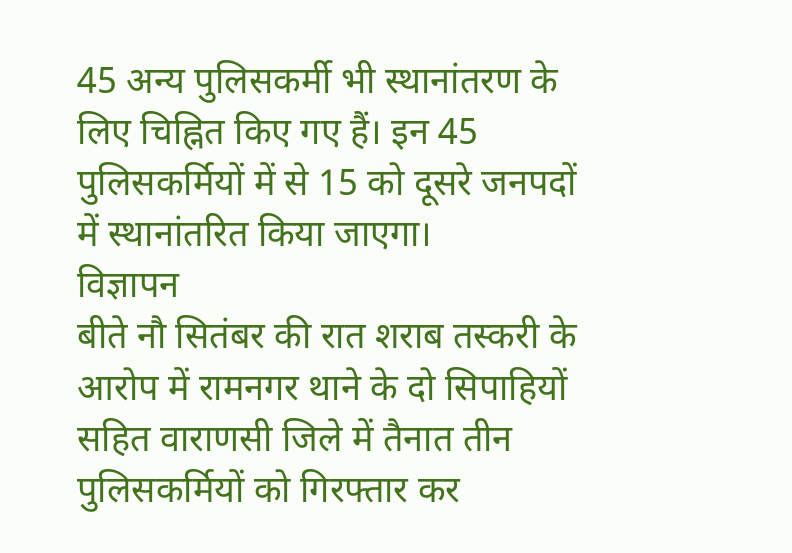45 अन्य पुलिसकर्मी भी स्थानांतरण के लिए चिह्नित किए गए हैं। इन 45 पुलिसकर्मियों में से 15 को दूसरे जनपदों में स्थानांतरित किया जाएगा।
विज्ञापन
बीते नौ सितंबर की रात शराब तस्करी के आरोप में रामनगर थाने के दो सिपाहियों सहित वाराणसी जिले में तैनात तीन पुलिसकर्मियों को गिरफ्तार कर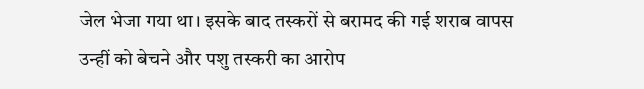जेल भेजा गया था। इसके बाद तस्करों से बरामद की गई शराब वापस उन्हीं को बेचने और पशु तस्करी का आरोप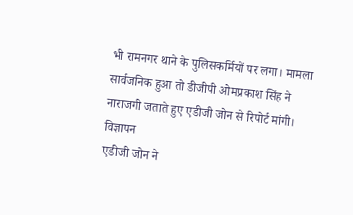भी रामनगर थाने के पुलिसकर्मियों पर लगा। मामला सार्वजनिक हुआ तो डीजीपी ओमप्रकाश सिंह ने नाराजगी जताते हुए एडीजी जोन से रिपोर्ट मांगी।
विज्ञापन
एडीजी जोन ने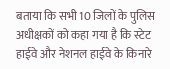बताया कि सभी 10 जिलों के पुलिस अधीक्षकों को कहा गया है कि स्टेट हाईवे और नेशनल हाईवे के किनारे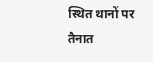स्थित थानों पर तैनात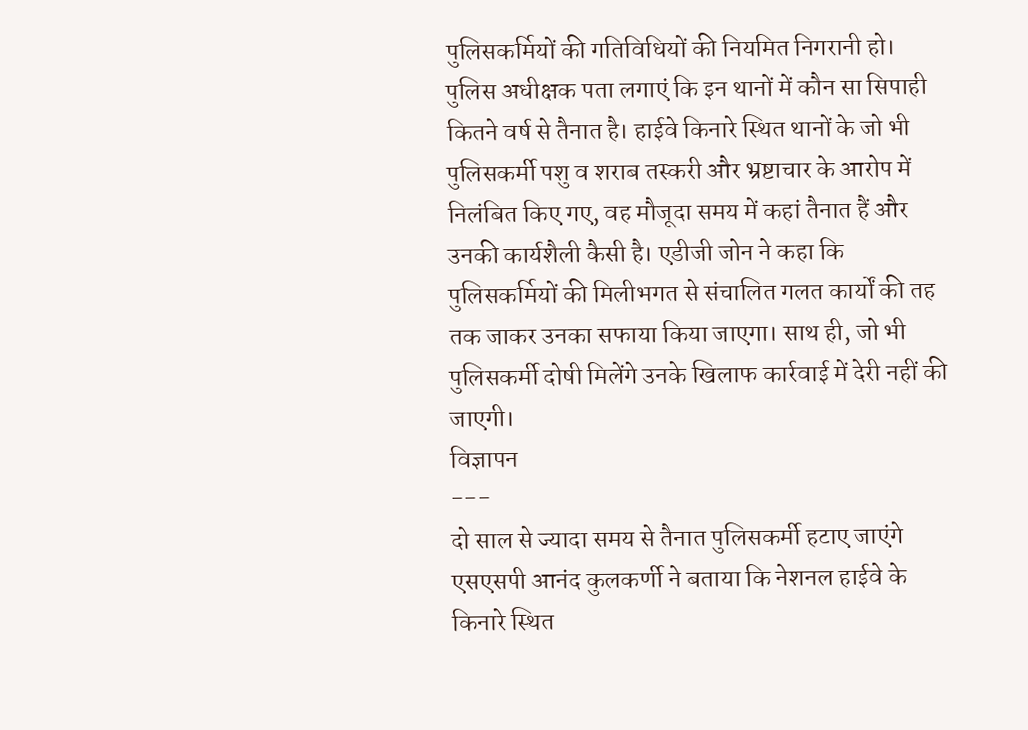पुलिसकर्मियों की गतिविधियों की नियमित निगरानी हो। पुलिस अधीक्षक पता लगाएं कि इन थानों में कौन सा सिपाही कितने वर्ष से तैनात है। हाईवे किनारे स्थित थानों के जो भी पुलिसकर्मी पशु व शराब तस्करी और भ्रष्टाचार के आरोप में निलंबित किए गए, वह मौजूदा समय में कहां तैनात हैं और उनकी कार्यशैली कैसी है। एडीजी जोन ने कहा कि पुलिसकर्मियों की मिलीभगत से संचालित गलत कार्यों की तह तक जाकर उनका सफाया किया जाएगा। साथ ही, जो भी पुलिसकर्मी दोषी मिलेंगे उनके खिलाफ कार्रवाई में देरी नहीं की जाएगी।
विज्ञापन
---
दो साल से ज्यादा समय से तैनात पुलिसकर्मी हटाए जाएंगे
एसएसपी आनंद कुलकर्णी ने बताया कि नेशनल हाईवे के किनारे स्थित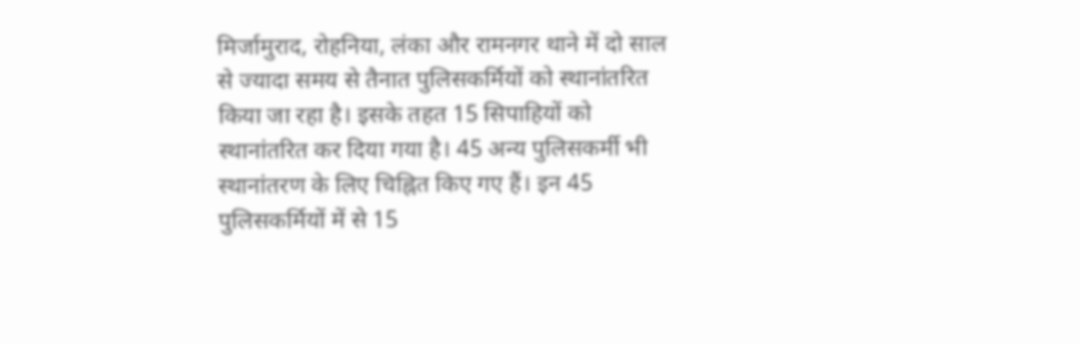मिर्जामुराद, रोहनिया, लंका और रामनगर थाने में दो साल से ज्यादा समय से तैनात पुलिसकर्मियों को स्थानांतरित किया जा रहा है। इसके तहत 15 सिपाहियों को स्थानांतरित कर दिया गया है। 45 अन्य पुलिसकर्मी भी स्थानांतरण के लिए चिह्नित किए गए हैं। इन 45 पुलिसकर्मियों में से 15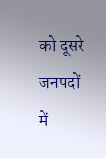को दूसरे जनपदों में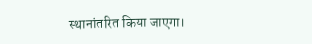स्थानांतरित किया जाएगा।